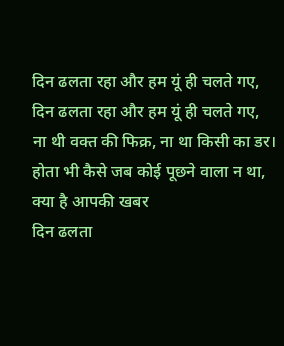दिन ढलता रहा और हम यूं ही चलते गए,
दिन ढलता रहा और हम यूं ही चलते गए,
ना थी वक्त की फिक्र, ना था किसी का डर।
होता भी कैसे जब कोई पूछने वाला न था,
क्या है आपकी खबर
दिन ढलता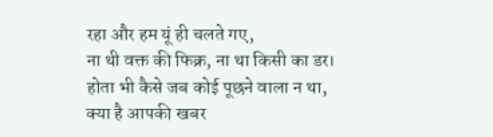रहा और हम यूं ही चलते गए,
ना थी वक्त की फिक्र, ना था किसी का डर।
होता भी कैसे जब कोई पूछने वाला न था,
क्या है आपकी खबर